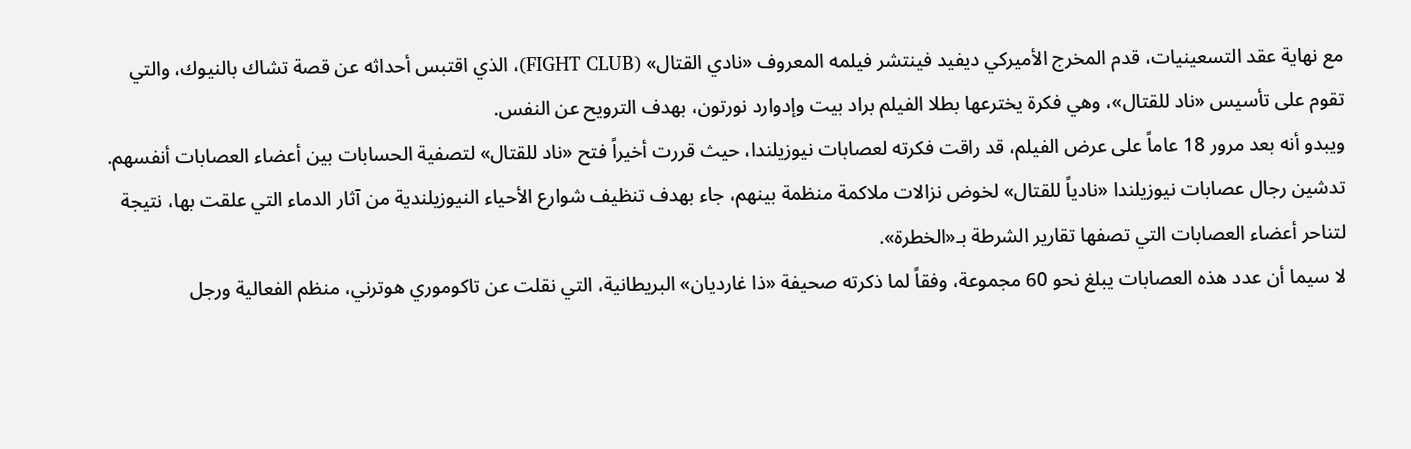مع نهاية عقد التسعينيات، قدم المخرج الأميركي ديفيد فينتشر فيلمه المعروف «نادي القتال» (FIGHT CLUB)، الذي اقتبس أحداثه عن قصة تشاك بالنيوك، والتي تقوم على تأسيس «ناد للقتال»، وهي فكرة يخترعها بطلا الفيلم براد بيت وإدوارد نورتون، بهدف الترويح عن النفس.
ويبدو أنه بعد مرور 18 عاماً على عرض الفيلم، قد راقت فكرته لعصابات نيوزيلندا، حيث قررت أخيراً فتح «ناد للقتال» لتصفية الحسابات بين أعضاء العصابات أنفسهم.
تدشين رجال عصابات نيوزيلندا «نادياً للقتال» لخوض نزالات ملاكمة منظمة بينهم، جاء بهدف تنظيف شوارع الأحياء النيوزيلندية من آثار الدماء التي علقت بها، نتيجة لتناحر أعضاء العصابات التي تصفها تقارير الشرطة بـ«الخطرة».
لا سيما أن عدد هذه العصابات يبلغ نحو 60 مجموعة، وفقاً لما ذكرته صحيفة «ذا غارديان» البريطانية، التي نقلت عن تاكوموري هوترني، منظم الفعالية ورجل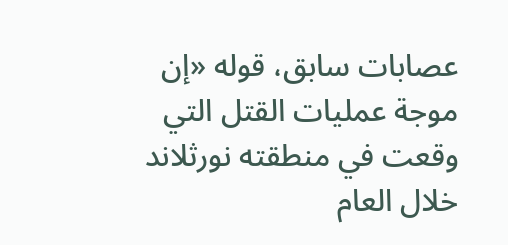عصابات سابق، قوله «إن موجة عمليات القتل التي وقعت في منطقته نورثلاند خلال العام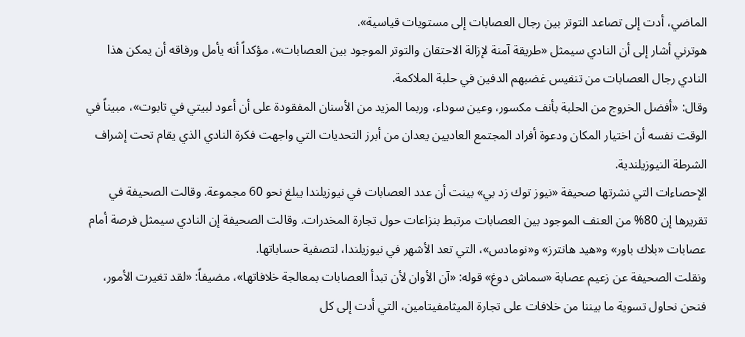الماضي، أدت إلى تصاعد التوتر بين رجال العصابات إلى مستويات قياسية».
هوترني أشار إلى أن النادي سيمثل «طريقة آمنة لإزالة الاحتقان والتوتر الموجود بين العصابات»، مؤكداً أنه يأمل ورفاقه أن يمكن هذا النادي رجال العصابات من تنفيس غضبهم الدفين في حلبة الملاكمة.
وقال: «أفضل الخروج من الحلبة بأنف مكسور، وعين سوداء، وربما المزيد من الأسنان المفقودة على أن أعود لبيتي في تابوت»، مبيناً في الوقت نفسه أن اختيار المكان ودعوة أفراد المجتمع العاديين يعدان من أبرز التحديات التي واجهت فكرة النادي الذي يقام تحت إشراف الشرطة النيوزيلندية.
الإحصاءات التي نشرتها صحيفة «نيوز توك زد بي» بينت أن عدد العصابات في نيوزيلندا يبلغ نحو 60 مجموعة. وقالت الصحيفة في تقريرها إن 80% من العنف الموجود بين العصابات مرتبط بنزاعات حول تجارة المخدرات. وقالت الصحيفة إن النادي سيمثل فرصة أمام عصابات «بلاك باور» و«هيد هانترز» و«نومادس»، التي تعد الأشهر في نيوزيلندا، لتصفية حساباتها.
ونقلت الصحيفة عن زعيم عصابة «سماش دوغ» قوله: «آن الأوان لأن تبدأ العصابات بمعالجة خلافاتها»، مضيفاً: «لقد تغيرت الأمور، فنحن نحاول تسوية ما بيننا من خلافات على تجارة الميثامفيتامين، التي أدت إلى كل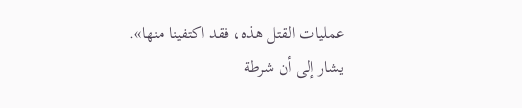عمليات القتل هذه، فقد اكتفينا منها».
يشار إلى أن شرطة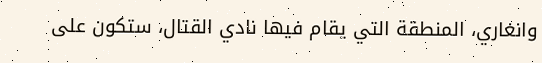وانغاري، المنطقة التي يقام فيها نادي القتال، ستكون على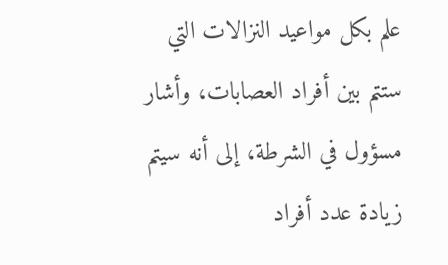علم بكل مواعيد النزالات التي ستتم بين أفراد العصابات، وأشار مسؤول في الشرطة، إلى أنه سيتم زيادة عدد أفراد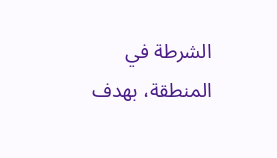الشرطة في المنطقة، بهدف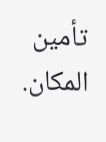تأمين المكان.